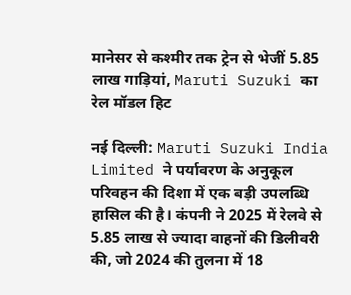मानेसर से कश्मीर तक ट्रेन से भेजीं 5.85 लाख गाड़ियां, Maruti Suzuki का रेल मॉडल हिट

नई दिल्ली: Maruti Suzuki India Limited ने पर्यावरण के अनुकूल परिवहन की दिशा में एक बड़ी उपलब्धि हासिल की है। कंपनी ने 2025 में रेलवे से 5.85 लाख से ज्यादा वाहनों की डिलीवरी की, जो 2024 की तुलना में 18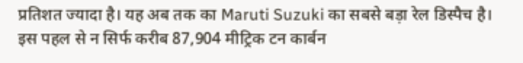प्रतिशत ज्यादा है। यह अब तक का Maruti Suzuki का सबसे बड़ा रेल डिस्पैच है। इस पहल से न सिर्फ करीब 87,904 मीट्रिक टन कार्बन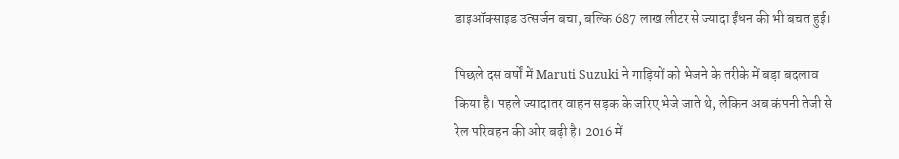डाइऑक्साइड उत्सर्जन बचा, बल्कि 687 लाख लीटर से ज्यादा ईंधन की भी बचत हुई।

पिछले दस वर्षों में Maruti Suzuki ने गाड़ियों को भेजने के तरीके में बड़ा बदलाव किया है। पहले ज्यादातर वाहन सड़क के जरिए भेजे जाते थे, लेकिन अब कंपनी तेजी से रेल परिवहन की ओर बढ़ी है। 2016 में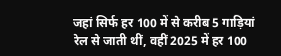जहां सिर्फ हर 100 में से करीब 5 गाड़ियां रेल से जाती थीं, वहीं 2025 में हर 100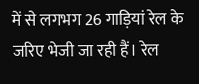में से लगभग 26 गाड़ियां रेल के जरिए भेजी जा रही हैं। रेल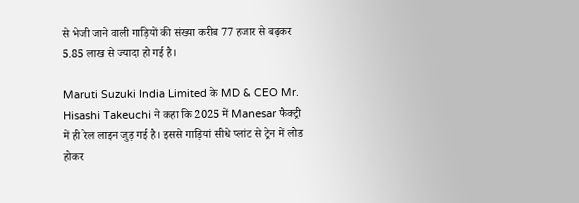से भेजी जाने वाली गाड़ियों की संख्या करीब 77 हजार से बढ़कर 5.85 लाख से ज्यादा हो गई है।

Maruti Suzuki India Limited के MD & CEO Mr. Hisashi Takeuchi ने कहा कि 2025 में Manesar फैक्ट्री में ही रेल लाइन जुड़ गई है। इससे गाड़ियां सीधे प्लांट से ट्रेन में लोड होकर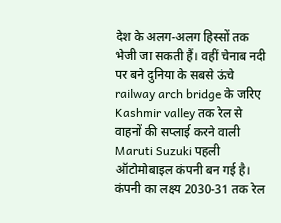देश के अलग-अलग हिस्सों तक भेजी जा सकती हैं। वहीं चेनाब नदी पर बने दुनिया के सबसे ऊंचे railway arch bridge के जरिए Kashmir valley तक रेल से वाहनों की सप्लाई करने वाली Maruti Suzuki पहली ऑटोमोबाइल कंपनी बन गई है। कंपनी का लक्ष्य 2030-31 तक रेल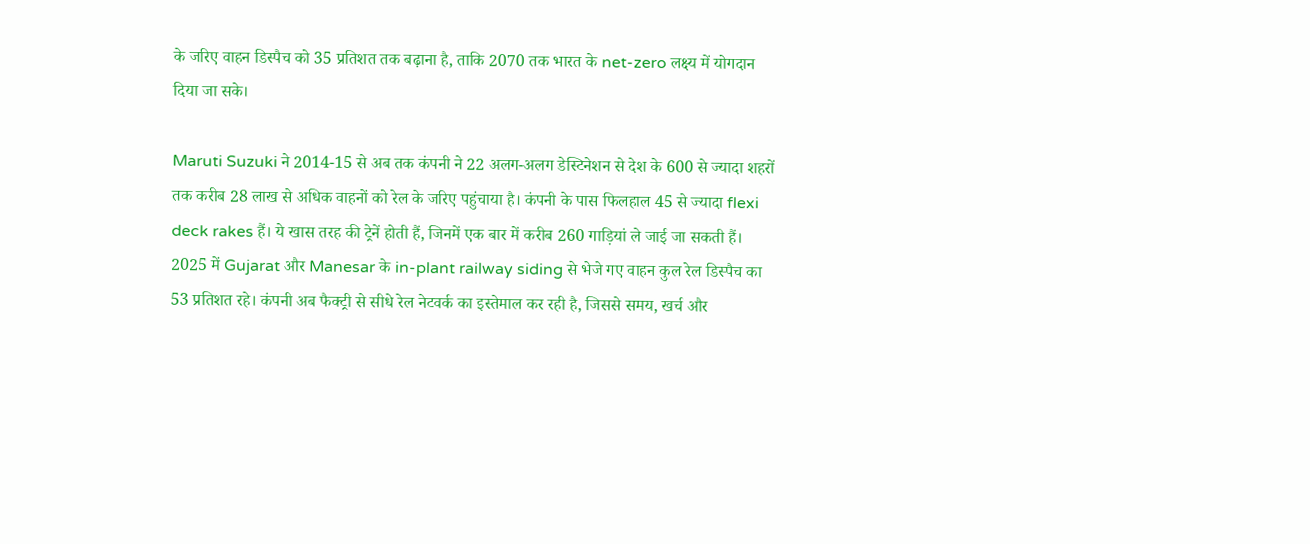के जरिए वाहन डिस्पैच को 35 प्रतिशत तक बढ़ाना है, ताकि 2070 तक भारत के net-zero लक्ष्य में योगदान दिया जा सके।

Maruti Suzuki ने 2014-15 से अब तक कंपनी ने 22 अलग-अलग डेस्टिनेशन से देश के 600 से ज्यादा शहरों तक करीब 28 लाख से अधिक वाहनों को रेल के जरिए पहुंचाया है। कंपनी के पास फिलहाल 45 से ज्यादा flexi deck rakes हैं। ये खास तरह की ट्रेनें होती हैं, जिनमें एक बार में करीब 260 गाड़ियां ले जाई जा सकती हैं। 2025 में Gujarat और Manesar के in-plant railway siding से भेजे गए वाहन कुल रेल डिस्पैच का 53 प्रतिशत रहे। कंपनी अब फैक्ट्री से सीधे रेल नेटवर्क का इस्तेमाल कर रही है, जिससे समय, खर्च और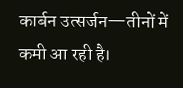कार्बन उत्सर्जन—तीनों में कमी आ रही है।